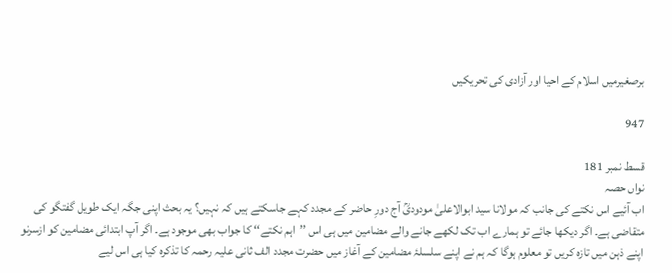برصغیرمیں اسلام کے احیا اور آزادی کی تحریکیں

947

قسط نمبر 181
نواں حصہ
اب آئیے اس نکتے کی جانب کہ مولانا سید ابوالاعلیٰ مودودیؒ آج دورِ حاضر کے مجدد کہے جاسکتے ہیں کہ نہیں؟ یہ بحث اپنی جگہ ایک طویل گفتگو کی متقاضی ہے۔ اگر دیکھا جائے تو ہمارے اب تک لکھے جانے والے مضامین میں ہی اس ’’اہم نکتے‘‘ کا جواب بھی موجود ہے۔ اگر آپ ابتدائی مضامین کو ازسرنو اپنے ذہن میں تازہ کریں تو معلوم ہوگا کہ ہم نے اپنے سلسلۂ مضامین کے آغاز میں حضرت مجدد الف ثانی علیہ رحمہ کا تذکرہ کیا ہی اس لیے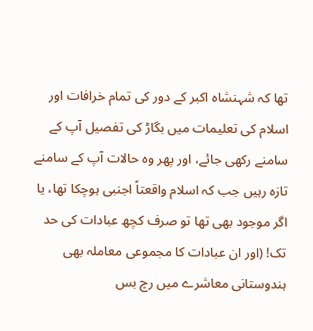تھا کہ شہنشاہ اکبر کے دور کی تمام خرافات اور اسلام کی تعلیمات میں بگاڑ کی تفصیل آپ کے سامنے رکھی جائے، اور پھر وہ حالات آپ کے سامنے تازہ رہیں جب کہ اسلام واقعتاً اجنبی ہوچکا تھا، یا اگر موجود بھی تھا تو صرف کچھ عبادات کی حد تک! (اور ان عبادات کا مجموعی معاملہ بھی ہندوستانی معاشرے میں رچ بس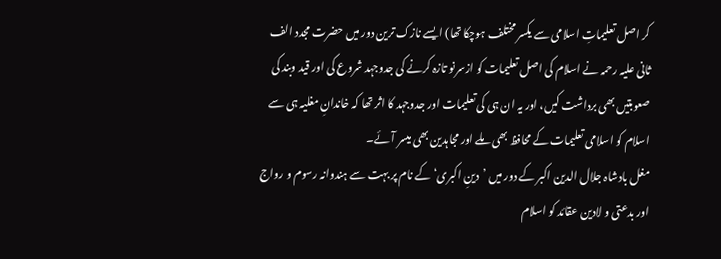کر اصل تعلیماتِ اسلامی سے یکسر مختلف ہوچکا تھا) ایسے نازک ترین دور میں حضرت مجدد الف ثانی علیہ رحمہ نے اسلام کی اصل تعلیمات کو ازسرنو تازہ کرنے کی جدوجہد شروع کی اور قید وبند کی صعوبتیں بھی برداشت کیں، اور یہ ان ہی کی تعلیمات اور جدوجہد کا اثر تھا کہ خاندانِ مغلیہ ہی سے اسلام کو اسلامی تعلیمات کے محافظ بھی ملے اور مجاہدین بھی میسر آئے۔
مغل بادشاہ جلال الدین اکبر کے دور میں ’دینِ اکبری‘ کے نام پر بہت سے ہندوانہ رسوم و رواج اور بدعتی و لادین عقائد کو اسلام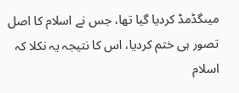میںگڈمڈ کردیا گیا تھا، جس نے اسلام کا اصل تصور ہی ختم کردیا، اس کا نتیجہ یہ نکلا کہ اسلام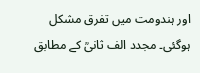اور ہندومت میں تفرق مشکل ہوگئی۔ مجدد الف ثانیؒ کے مطابق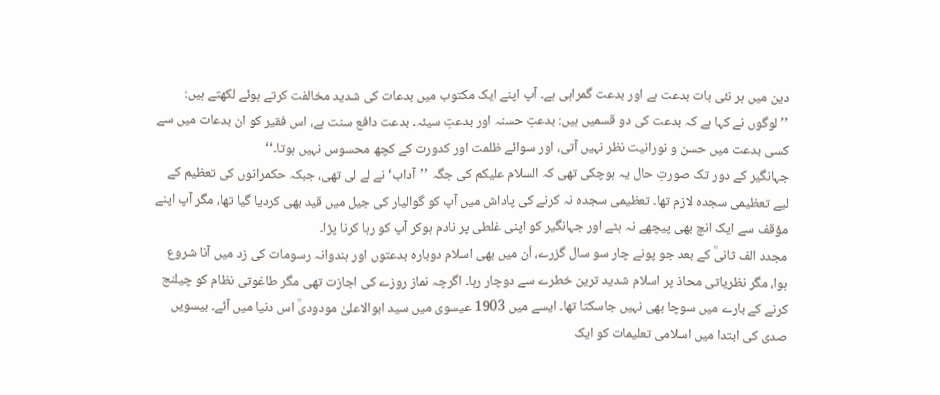دین میں ہر نئی بات بدعت ہے اور بدعت گمراہی ہے۔ آپ اپنے ایک مکتوب میں بدعات کی شدید مخالفت کرتے ہوئے لکھتے ہیں:
’’لوگوں نے کہا ہے کہ بدعت کی دو قسمیں ہیں: بدعتِ حسنہ اور بدعتِ سیئہ۔ بدعت دافع سنت ہے، اس فقیر کو ان بدعات میں سے کسی بدعت میں حسن و نورانیت نظر نہیں آتی، اور سوائے ظلمت اور کدورت کے کچھ محسوس نہیں ہوتا۔‘‘
جہانگیر کے دور تک صورتِ حال یہ ہوچکی تھی کہ السلام علیکم کی جگہ ’’آداب‘ نے لے لی تھی، جبکہ حکمرانوں کی تعظیم کے لیے تعظیمی سجدہ لازم تھا۔ تعظیمی سجدہ نہ کرنے کی پاداش میں آپ کو گوالیار کی جیل میں قید بھی کردیا گیا تھا، مگر آپ اپنے مؤقف سے ایک انچ بھی پیچھے نہ ہٹے اور جہانگیر کو اپنی غلطی پر نادم ہوکر آپ کو رہا کرنا پڑا۔
مجدد الف ثانیؒ کے بعد جو پونے چار سو سال گزرے، اُن میں بھی اسلام دوبارہ بدعتوں اور ہندوانہ رسومات کی زد میں آنا شروع ہوا، مگر نظریاتی محاذ پر اسلام شدید ترین خطرے سے دوچار رہا۔ اگرچہ نماز روزے کی اجازت تھی مگر طاغوتی نظام کو چیلنج کرنے کے بارے میں سوچا بھی نہیں جاسکتا تھا۔ ایسے میں 1903 عیسوی میں سید ابوالاعلیٰ مودودیؒ اس دنیا میں آئے۔ بیسویں صدی کی ابتدا میں اسلامی تعلیمات کو ایک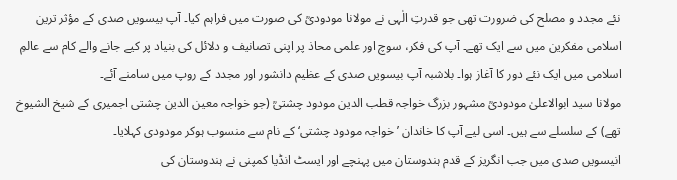نئے مجدد و مصلح کی ضرورت تھی جو قدرتِ الٰہی نے مولانا مودودیؒ کی صورت میں فراہم کیا۔ آپ بیسویں صدی کے مؤثر ترین اسلامی مفکرین میں سے ایک تھے۔ آپ کی فکر، سوچ اور علمی محاذ پر اپنی تصانیف و دلائل کی بنیاد پر کیے جانے والے کام سے عالمِ اسلامی میں ایک نئے دور کا آغاز ہوا۔ بلاشبہ آپ بیسویں صدی کے عظیم دانشور اور مجدد کے روپ میں سامنے آئے۔
مولانا سید ابوالاعلیٰ مودودیؒ مشہور بزرگ خواجہ قطب الدین مودود چشتیؒ (جو خواجہ معین الدین چشتی اجمیری کے شیخ الشیوخ تھے) کے سلسلے سے ہیں۔ اسی لیے آپ کا خاندان ’خواجہ مودود چشتی‘ کے نام سے منسوب ہوکر مودودی کہلایا۔
انیسویں صدی میں جب انگریز کے قدم ہندوستان میں پہنچے اور ایسٹ انڈیا کمپنی نے ہندوستان کی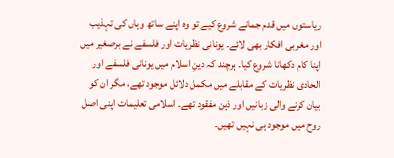ریاستوں میں قدم جمانے شروع کیے تو وہ اپنے ساتھ وہاں کی تہذیب اور مغربی افکار بھی لائے۔ یونانی نظریات اور فلسفے نے برصغیر میں اپنا کام دکھانا شروع کیا۔ ہرچند کہ دینِ اسلام میں یونانی فلسفے اور الحادی نظریات کے مقابلے میں مکمل دلائل موجود تھے، مگر ان کو بیان کرنے والی زبانیں اور ذہن مفقود تھے۔ اسلامی تعلیمات اپنی اصل روح میں موجود ہی نہیں تھیں۔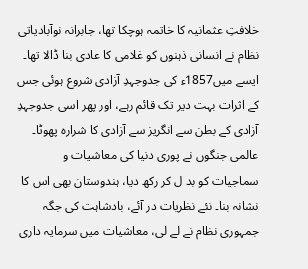خلافتِ عثمانیہ کا خاتمہ ہوچکا تھا، جابرانہ نوآبادیاتی نظام نے انسانی ذہنوں کو غلامی کا عادی بنا ڈالا تھا۔ ایسے میں1857ء کی جدوجہدِ آزادی شروع ہوئی جس کے اثرات بہت دیر تک قائم رہے، اور پھر اسی جدوجہدِ آزادی کے بطن سے انگریز سے آزادی کا شرارہ پھوٹا۔ عالمی جنگوں نے پوری دنیا کی معاشیات و سماجیات کو بد ل کر رکھ دیا، ہندوستان بھی اس کا نشانہ بنا۔ نئے نظریات در آئے، بادشاہت کی جگہ جمہوری نظام نے لے لی، معاشیات میں سرمایہ داری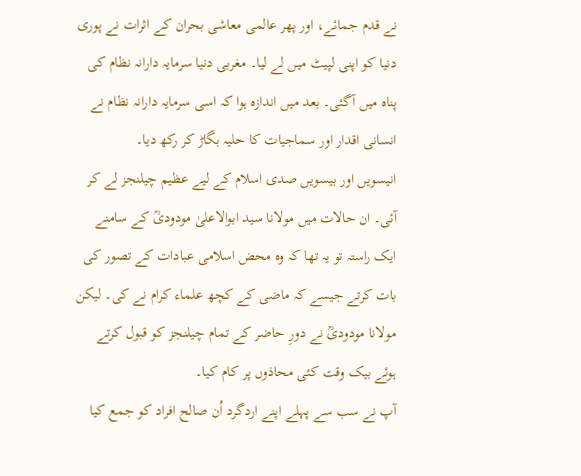نے قدم جمائے، اور پھر عالمی معاشی بحران کے اثرات نے پوری دنیا کو اپنی لپیٹ میں لے لیا۔ مغربی دنیا سرمایہ دارانہ نظام کی پناہ میں آگئی۔ بعد میں اندازہ ہوا کہ اسی سرمایہ دارانہ نظام نے انسانی اقدار اور سماجیات کا حلیہ بگاڑ کر رکھ دیا۔
انیسویں اور بیسویں صدی اسلام کے لیے عظیم چیلنجز لے کر آئی۔ ان حالات میں مولانا سید ابوالاعلیٰ مودودیؒ کے سامنے ایک راستہ تو یہ تھا کہ وہ محض اسلامی عبادات کے تصور کی بات کرتے جیسے کہ ماضی کے کچھ علماء کرام نے کی۔ لیکن مولانا مودودیؒ نے دورِ حاضر کے تمام چیلنجز کو قبول کرتے ہوئے بیک وقت کئی محاذوں پر کام کیا۔
آپ نے سب سے پہلے اپنے اردگرد اُن صالح افراد کو جمع کیا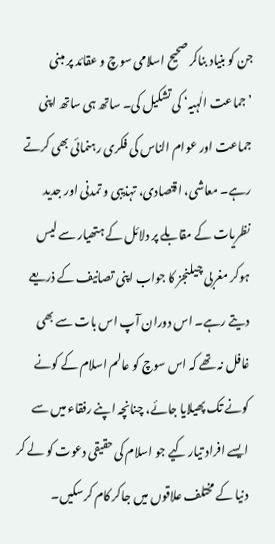جن کو بنیاد بناکر صحیح اسلامی سوچ و عقائد پر مبنی ’جماعت الٰہیہ‘ کی تشکیل کی۔ ساتھ ہی ساتھ اپنی جماعت اور عوام الناس کی فکری رہنمائی بھی کرتے رہے۔ معاشی، اقتصادی، تہذیبی و تمدنی اور جدید نظریات کے مقابلے پر دلائل کے ہتھیار سے لیس ہوکر مغربی چیلنجز کا جواب اپنی تصانیف کے ذریعے دیتے رہے۔ اس دوران آپ اس بات سے بھی غافل نہ تھے کہ اس سوچ کو عالم اسلام کے کونے کونے تک پھیلایا جائے، چنانچہ اپنے رفقاء میں سے ایسے افراد تیار کیے جو اسلام کی حقیقی دعوت کو لے کر دنیا کے مختلف علاقوں میں جاکر کام کرسکیں۔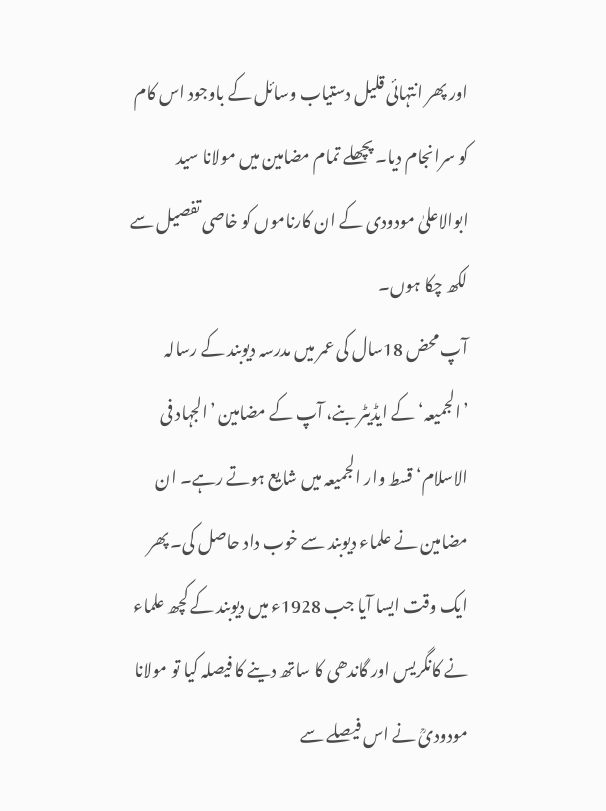اور پھر انتہائی قلیل دستیاب وسائل کے باوجود اس کام کو سرانجام دیا۔ پچھلے تمام مضامین میں مولانا سید ابوالاعلیٰ مودودی کے ان کارناموں کو خاصی تفصیل سے لکھ چکا ہوں۔
آپ محض 18سال کی عمر میں مدرسہ دیوبند کے رسالہ ’الجمیعہ‘ کے ایڈیٹر بنے، آپ کے مضامین ’الجہاد فی الاسلام‘ قسط وار الجمیعہ میں شایع ہوتے رہے۔ ان مضامین نے علماء دیوبند سے خوب داد حاصل کی۔ پھر ایک وقت ایسا آیا جب 1928ء میں دیوبند کے کچھ علماء نے کانگریس اور گاندھی کا ساتھ دینے کا فیصلہ کیا تو مولانا مودودیؒ نے اس فیصلے سے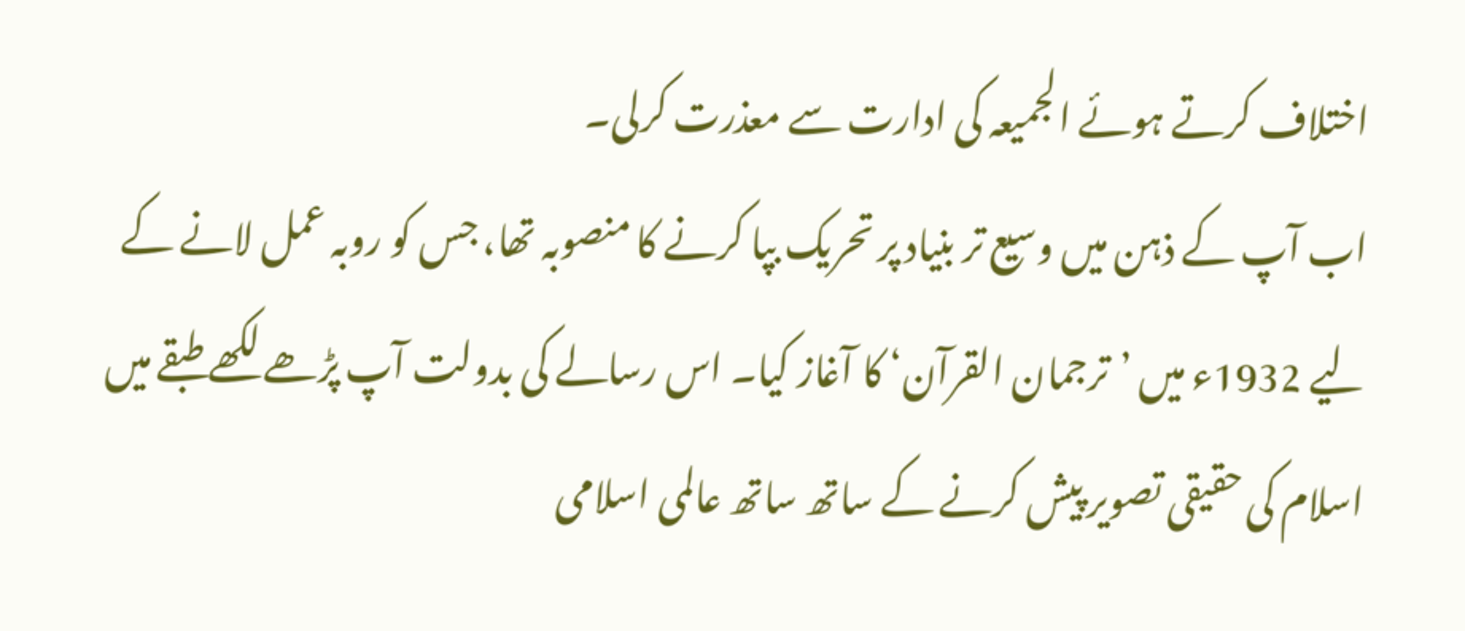اختلاف کرتے ہوئے الجمیعہ کی ادارت سے معذرت کرلی۔
اب آپ کے ذہن میں وسیع تر بنیاد پر تحریک بپا کرنے کا منصوبہ تھا، جس کو روبہ عمل لانے کے لیے 1932ء میں ’ترجمان القرآن‘ کا آغاز کیا۔ اس رسالے کی بدولت آپ پڑھے لکھے طبقے میں اسلام کی حقیقی تصویر پیش کرنے کے ساتھ ساتھ عالمی اسلامی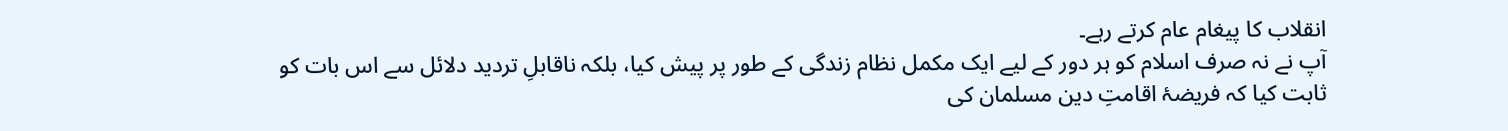انقلاب کا پیغام عام کرتے رہے۔
آپ نے نہ صرف اسلام کو ہر دور کے لیے ایک مکمل نظام زندگی کے طور پر پیش کیا، بلکہ ناقابلِ تردید دلائل سے اس بات کو ثابت کیا کہ فریضۂ اقامتِ دین مسلمان کی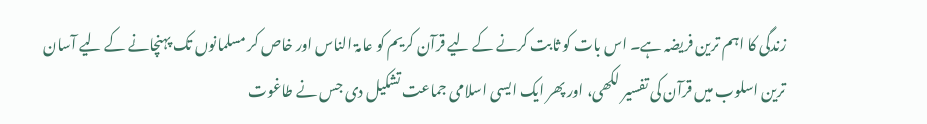زندگی کا اہم ترین فریضہ ہے۔ اس بات کو ثابت کرنے کے لیے قرآن کریم کو عامۃ الناس اور خاص کر مسلمانوں تک پہنچانے کے لیے آسان ترین اسلوب میں قرآن کی تفسیر لکھی، اور پھر ایک ایسی اسلامی جماعت تشکیل دی جس نے طاغوت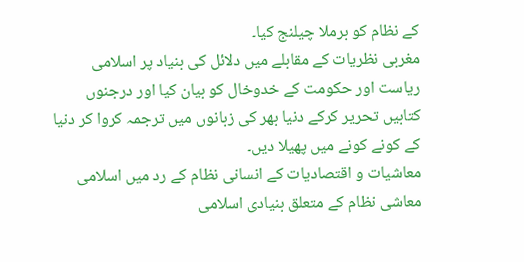کے نظام کو برملا چیلنج کیا۔
مغربی نظریات کے مقابلے میں دلائل کی بنیاد پر اسلامی ریاست اور حکومت کے خدوخال کو بیان کیا اور درجنوں کتابیں تحریر کرکے دنیا بھر کی زبانوں میں ترجمہ کروا کر دنیا کے کونے کونے میں پھیلا دیں۔
معاشیات و اقتصادیات کے انسانی نظام کے رد میں اسلامی معاشی نظام کے متعلق بنیادی اسلامی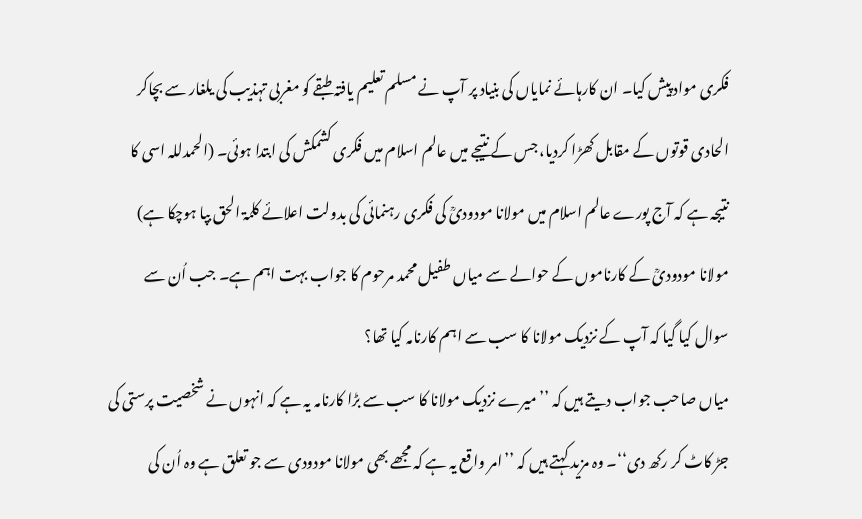فکری مواد پیش کیا۔ ان کارہائے نمایاں کی بنیاد پر آپ نے مسلم تعلیم یافتہ طبقے کو مغربی تہذیب کی یلغار سے بچاکر الحادی قوتوں کے مقابل کھڑا کردیا، جس کے نتیجے میں عالم اسلام میں فکری کشمکش کی ابتدا ہوئی۔ (الحمدللہ اسی کا نتیجہ ہے کہ آج پورے عالم اسلام میں مولانا مودودیؒ کی فکری رہنمائی کی بدولت اعلائے کلمۃ الحق بپا ہوچکا ہے)
مولانا مودودیؒ کے کارناموں کے حوالے سے میاں طفیل محمد مرحوم کا جواب بہت اہم ہے۔ جب اُن سے سوال کیا گیا کہ آپ کے نزدیک مولانا کا سب سے اہم کارنامہ کیا تھا؟
میاں صاحب جواب دیتے ہیں کہ ’’میرے نزدیک مولانا کا سب سے بڑا کارنامہ یہ ہے کہ انہوں نے شخصیت پرستی کی جڑ کاٹ کر رکھ دی‘‘۔ وہ مزید کہتے ہیں کہ ’’امر واقع یہ ہے کہ مجھے بھی مولانا مودودی سے جو تعلق ہے وہ اُن کی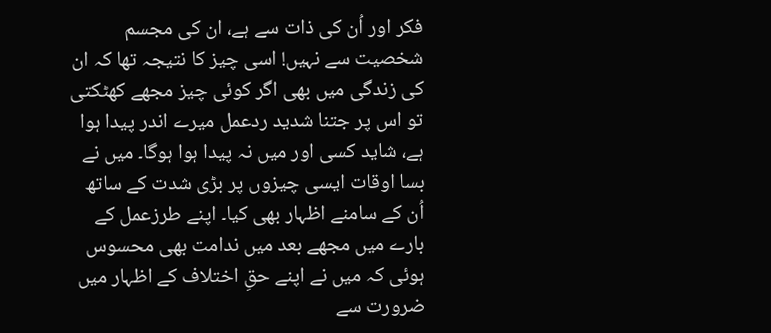فکر اور اُن کی ذات سے ہے، ان کی مجسم شخصیت سے نہیں! اسی چیز کا نتیجہ تھا کہ ان کی زندگی میں بھی اگر کوئی چیز مجھے کھٹکتی تو اس پر جتنا شدید ردعمل میرے اندر پیدا ہوا ہے، شاید کسی اور میں نہ پیدا ہوا ہوگا۔ میں نے بسا اوقات ایسی چیزوں پر بڑی شدت کے ساتھ اُن کے سامنے اظہار بھی کیا۔ اپنے طرزعمل کے بارے میں مجھے بعد میں ندامت بھی محسوس ہوئی کہ میں نے اپنے حقِ اختلاف کے اظہار میں ضرورت سے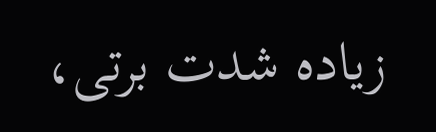زیادہ شدت برتی،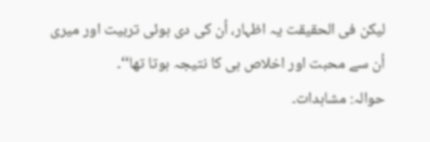لیکن فی الحقیقت یہ اظہار، اُن کی دی ہوئی تربیت اور میری اُن سے محبت اور اخلاص ہی کا نتیجہ ہوتا تھا‘‘۔
حوالہ: مشاہدات۔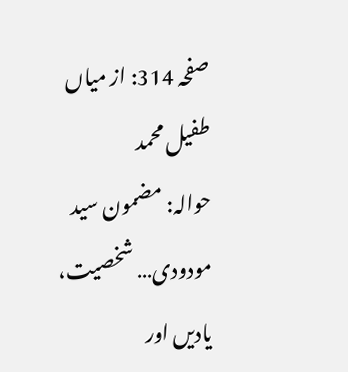صفحہ 314: از میاں طفیل محمد
حوالہ: مضمون سید مودودی… شخصیت، یادیں اور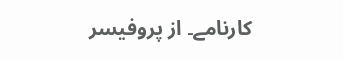کارنامے۔ از پروفیسر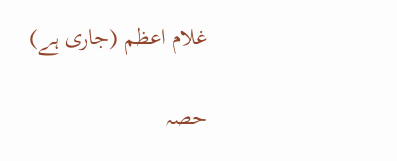غلام اعظم (جاری ہے)

حصہ